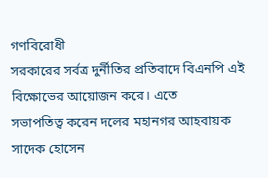গণবিরোধী
সরকারের সর্বত্র দুর্নীতির প্রতিবাদে বিএনপি এই বিক্ষোভের আয়োজন করে। এতে
সভাপতিত্ব করেন দলের মহানগর আহবায়ক সাদেক হোসেন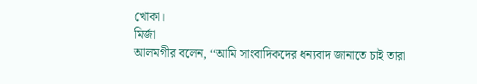খোকা।
মির্জা
আলমগীর বলেন, ‘‘আমি সাংবাদিকদের ধন্যবাদ জানাতে চাই তারা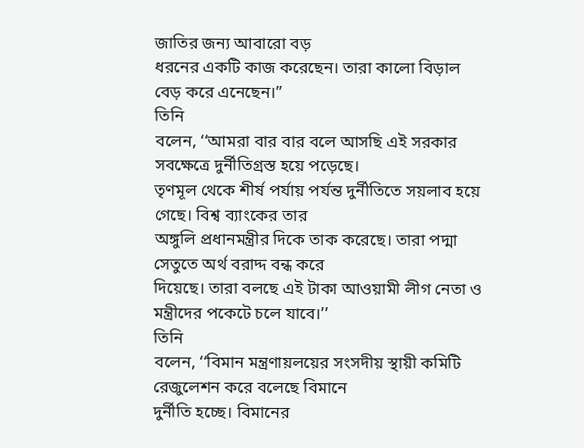জাতির জন্য আবারো বড়
ধরনের একটি কাজ করেছেন। তারা কালো বিড়াল বেড় করে এনেছেন।’’
তিনি
বলেন, ‘‘আমরা বার বার বলে আসছি এই সরকার সবক্ষেত্রে দুর্নীতিগ্রস্ত হয়ে পড়েছে।
তৃণমূল থেকে শীর্ষ পর্যায় পর্যন্ত দুর্নীতিতে সয়লাব হয়ে গেছে। বিশ্ব ব্যাংকের তার
অঙ্গুলি প্রধানমন্ত্রীর দিকে তাক করেছে। তারা পদ্মা সেতুতে অর্থ বরাদ্দ বন্ধ করে
দিয়েছে। তারা বলছে এই টাকা আওয়ামী লীগ নেতা ও মন্ত্রীদের পকেটে চলে যাবে।’’
তিনি
বলেন, ‘‘বিমান মন্ত্রণায়লয়ের সংসদীয় স্থায়ী কমিটি রেজুলেশন করে বলেছে বিমানে
দুর্নীতি হচ্ছে। বিমানের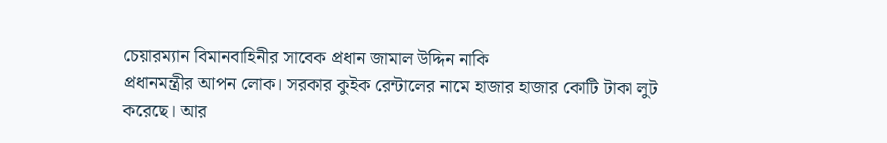চেয়ারম্যান বিমানবাহিনীর সাবেক প্রধান জামাল উদ্দিন নাকি
প্রধানমন্ত্রীর আপন লোক। সরকার কুইক রেন্টালের নামে হাজার হাজার কোটি টাকা লুট
করেছে। আর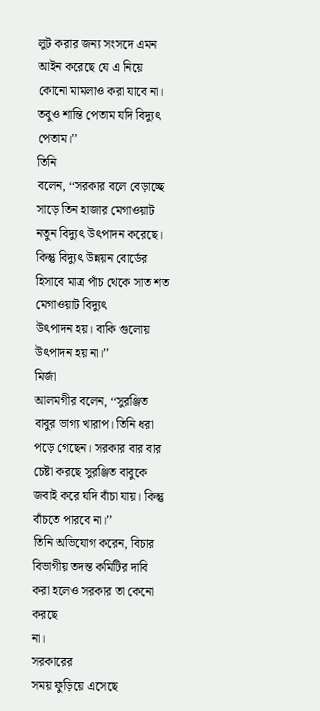লুট করার জন্য সংসদে এমন আইন করেছে যে এ নিয়ে কোনো মামলাও করা যাবে না।
তবুও শান্তি পেতাম যদি বিদ্যুৎ পেতাম।’’
তিনি
বলেন, ‘‘সরকার বলে বেড়াচ্ছে সাড়ে তিন হাজার মেগাওয়াট নতুন বিদ্যুৎ উৎপাদন করেছে।
কিন্তু বিদ্যুৎ উন্নয়ন বোর্ডের হিসাবে মাত্র পাঁচ থেকে সাত শত মেগাওয়াট বিদ্যুৎ
উৎপাদন হয়। বাকি গুলোয় উৎপাদন হয় না।’’
মির্জা
আলমগীর বলেন, ‘‘সুরঞ্জিত বাবুর ভাগ্য খারাপ। তিনি ধরা পড়ে গেছেন। সরকার বার বার
চেষ্টা করছে সুরঞ্জিত বাবুকে জবাই করে যদি বাঁচা যায়। কিন্তু বাঁচতে পারবে না।’’
তিনি অভিযোগ করেন, বিচার বিভাগীয় তদন্ত কমিটির দাবি করা হলেও সরকার তা কেনো করছে
না।
সরকারের
সময় ফুড়িয়ে এসেছে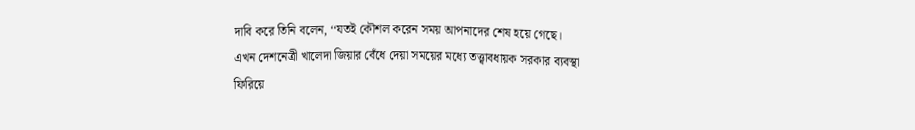দাবি করে তিনি বলেন, ‘‘যতই কৌশল করেন সময় আপনাদের শেষ হয়ে গেছে।
এখন দেশনেত্রী খালেদা জিয়ার বেঁধে দেয়া সময়ের মধ্যে তত্ত্বাবধায়ক সরকার ব্যবস্থা
ফিরিয়ে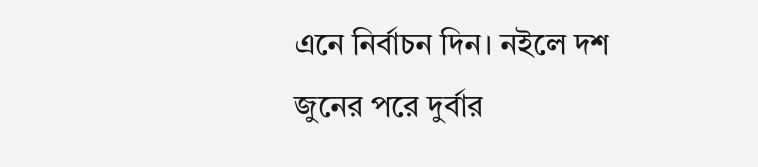এনে নির্বাচন দিন। নইলে দশ জুনের পরে দুর্বার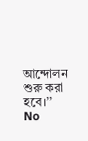আন্দোলন শুরু করা হবে।’’
No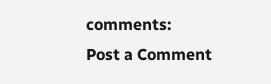comments:
Post a Comment